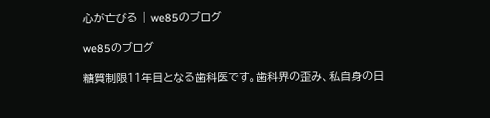心が亡びる | we85のブログ

we85のブログ

糖質制限11年目となる歯科医です。歯科界の歪み、私自身の日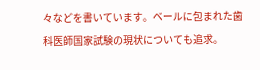々などを書いています。ベールに包まれた歯科医師国家試験の現状についても追求。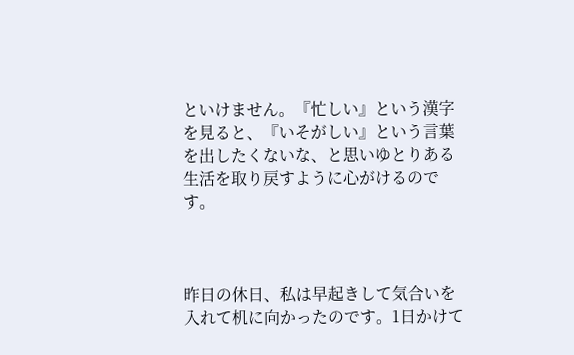といけません。『忙しい』という漢字を見ると、『いそがしい』という言葉を出したくないな、と思いゆとりある生活を取り戻すように心がけるのです。



昨日の休日、私は早起きして気合いを入れて机に向かったのです。1日かけて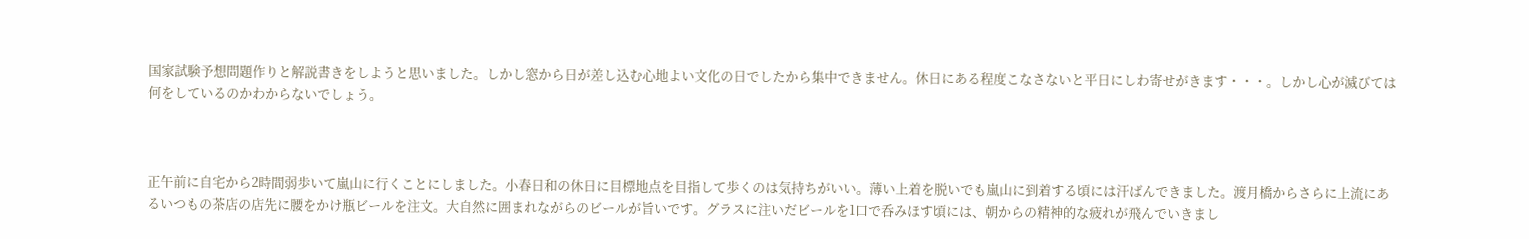国家試験予想問題作りと解説書きをしようと思いました。しかし窓から日が差し込む心地よい文化の日でしたから集中できません。休日にある程度こなさないと平日にしわ寄せがきます・・・。しかし心が滅びては何をしているのかわからないでしょう。



正午前に自宅から2時間弱歩いて嵐山に行くことにしました。小春日和の休日に目標地点を目指して歩くのは気持ちがいい。薄い上着を脱いでも嵐山に到着する頃には汗ばんできました。渡月橋からさらに上流にあるいつもの茶店の店先に腰をかけ瓶ビールを注文。大自然に囲まれながらのビールが旨いです。グラスに注いだビールを1口で呑みほす頃には、朝からの精神的な疲れが飛んでいきまし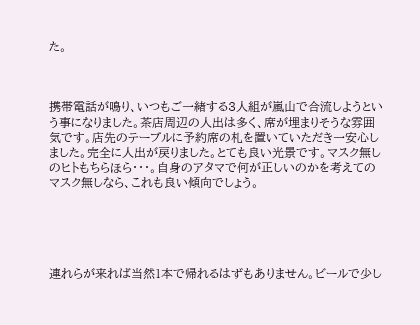た。



携帯電話が鳴り、いつもご一緒する3人組が嵐山で合流しようという事になりました。茶店周辺の人出は多く、席が埋まりそうな雰囲気です。店先のテーブルに予約席の札を置いていただき一安心しました。完全に人出が戻りました。とても良い光景です。マスク無しのヒトもちらほら・・・。自身のアタマで何が正しいのかを考えてのマスク無しなら、これも良い傾向でしょう。





連れらが来れば当然1本で帰れるはずもありません。ビールで少し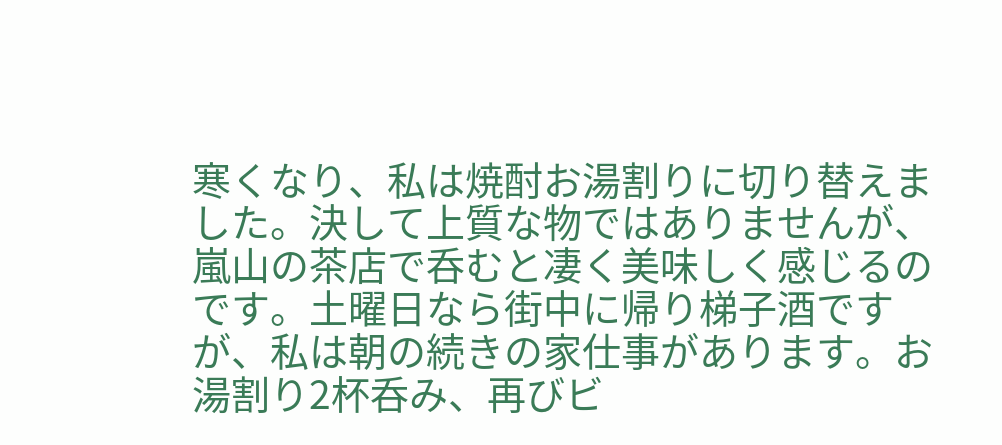寒くなり、私は焼酎お湯割りに切り替えました。決して上質な物ではありませんが、嵐山の茶店で呑むと凄く美味しく感じるのです。土曜日なら街中に帰り梯子酒ですが、私は朝の続きの家仕事があります。お湯割り2杯呑み、再びビ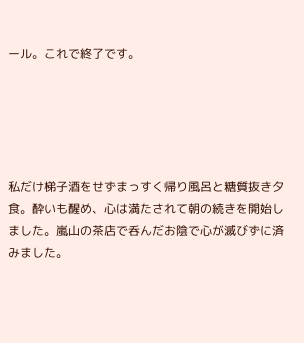ール。これで終了です。





私だけ梯子酒をせずまっすく帰り風呂と糖質抜き夕食。酔いも醒め、心は満たされて朝の続きを開始しました。嵐山の茶店で呑んだお陰で心が滅びずに済みました。